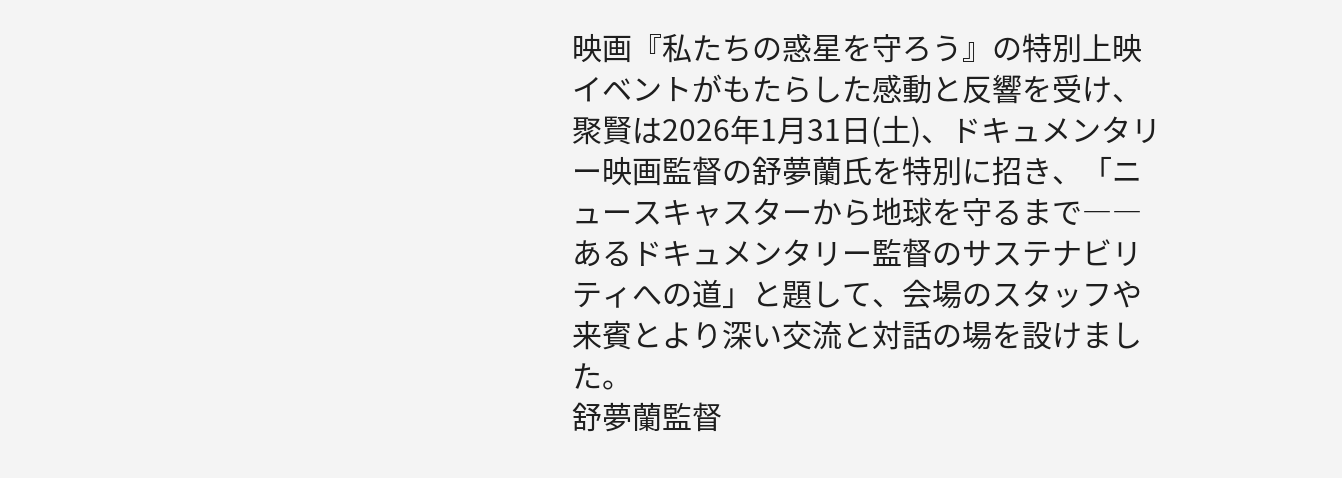映画『私たちの惑星を守ろう』の特別上映イベントがもたらした感動と反響を受け、聚賢は2026年1月31日(土)、ドキュメンタリー映画監督の舒夢蘭氏を特別に招き、「ニュースキャスターから地球を守るまで――あるドキュメンタリー監督のサステナビリティへの道」と題して、会場のスタッフや来賓とより深い交流と対話の場を設けました。
舒夢蘭監督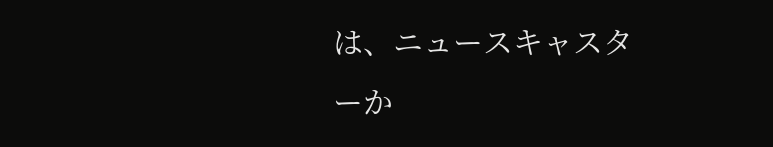は、ニュースキャスターか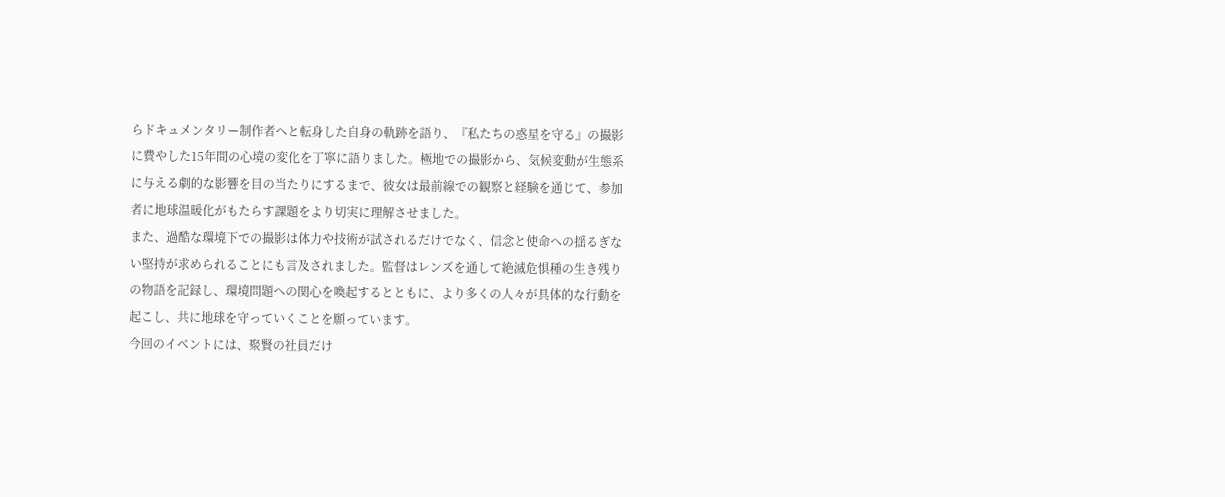らドキュメンタリー制作者へと転身した自身の軌跡を語り、『私たちの惑星を守る』の撮影に費やした15年間の心境の変化を丁寧に語りました。極地での撮影から、気候変動が生態系に与える劇的な影響を目の当たりにするまで、彼女は最前線での観察と経験を通じて、参加者に地球温暖化がもたらす課題をより切実に理解させました。
また、過酷な環境下での撮影は体力や技術が試されるだけでなく、信念と使命への揺るぎない堅持が求められることにも言及されました。監督はレンズを通して絶滅危惧種の生き残りの物語を記録し、環境問題への関心を喚起するとともに、より多くの人々が具体的な行動を起こし、共に地球を守っていくことを願っています。
今回のイベントには、聚賢の社員だけ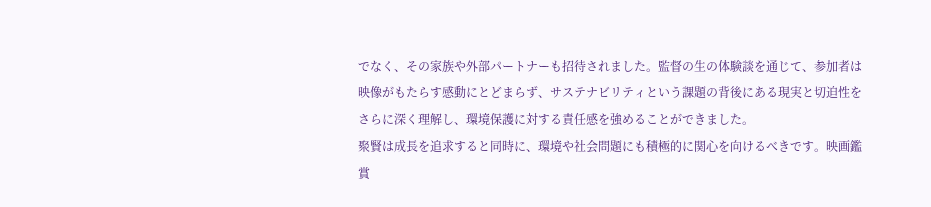でなく、その家族や外部パートナーも招待されました。監督の生の体験談を通じて、参加者は映像がもたらす感動にとどまらず、サステナビリティという課題の背後にある現実と切迫性をさらに深く理解し、環境保護に対する責任感を強めることができました。
聚賢は成長を追求すると同時に、環境や社会問題にも積極的に関心を向けるべきです。映画鑑賞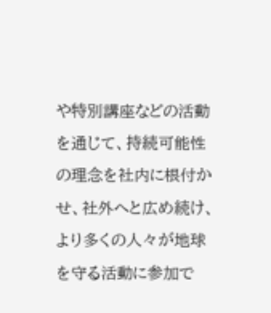や特別講座などの活動を通じて、持続可能性の理念を社内に根付かせ、社外へと広め続け、より多くの人々が地球を守る活動に参加で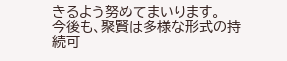きるよう努めてまいります。
今後も、聚賢は多様な形式の持続可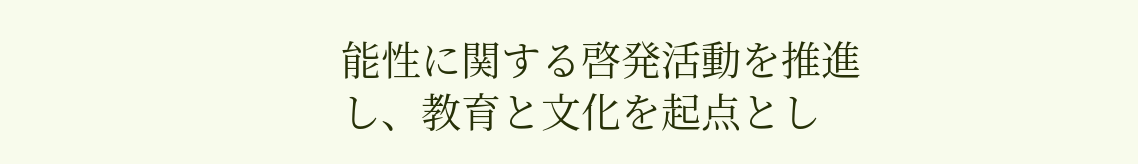能性に関する啓発活動を推進し、教育と文化を起点とし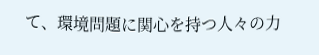て、環境問題に関心を持つ人々の力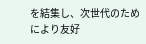を結集し、次世代のためにより友好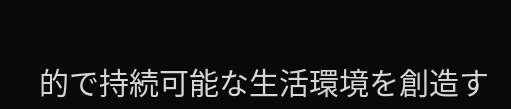的で持続可能な生活環境を創造す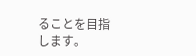ることを目指します。